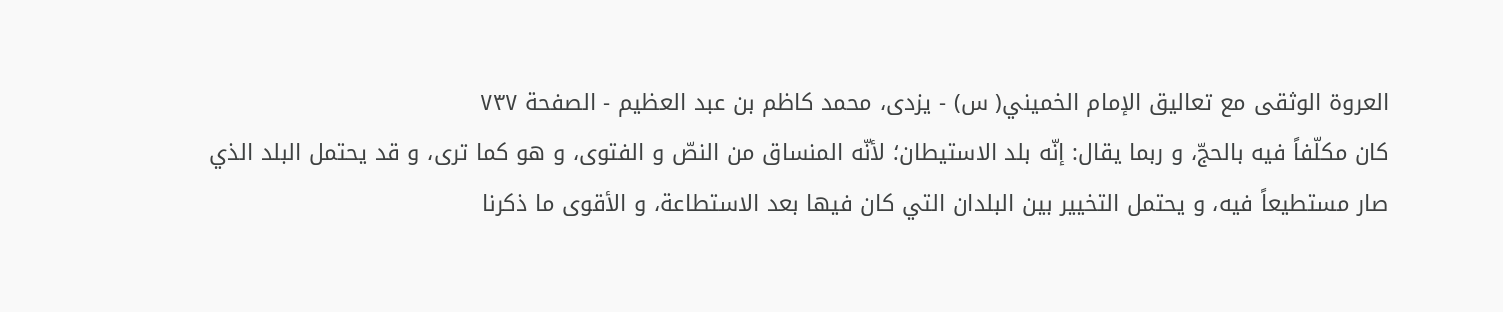العروة الوثقى مع تعاليق الإمام الخميني( س) - يزدى، محمد كاظم بن عبد العظيم - الصفحة ٧٣٧
كان مكلّفاً فيه بالحجّ، و ربما يقال: إنّه بلد الاستيطان؛ لأنّه المنساق من النصّ و الفتوى، و هو كما ترى، و قد يحتمل البلد الذي صار مستطيعاً فيه، و يحتمل التخيير بين البلدان التي كان فيها بعد الاستطاعة، و الأقوى ما ذكرنا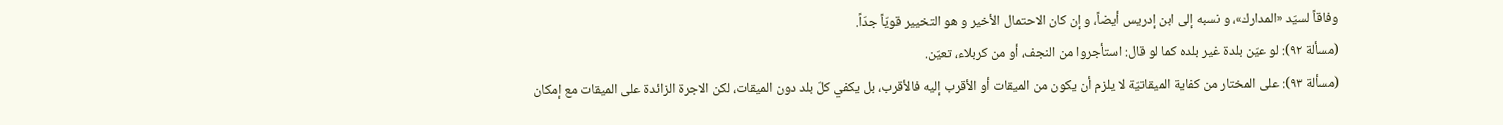وفاقاً لسيّد «المدارك»، و نسبه إلى ابن إدريس أيضاً، و إن كان الاحتمال الأخير و هو التخيير قويّاً جدّاً.
(مسألة ٩٢): لو عيّن بلدة غير بلده كما لو قال: استأجروا من النجف، أو من كربلاء، تعيّن.
(مسألة ٩٣): على المختار من كفاية الميقاتيّة لا يلزم أن يكون من الميقات أو الأقرب إليه فالأقرب، بل يكفي كلّ بلد دون الميقات، لكن الاجرة الزائدة على الميقات مع إمكان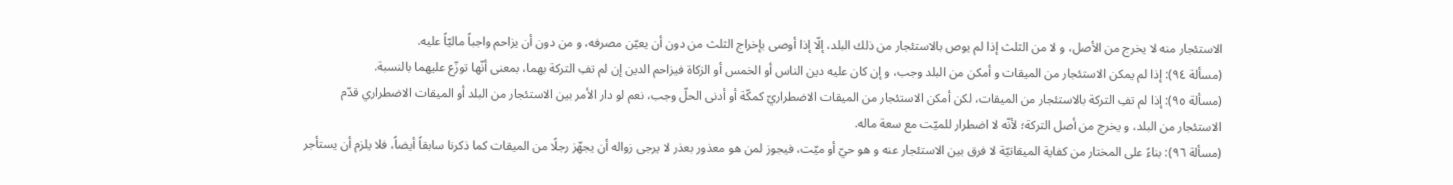الاستئجار منه لا يخرج من الأصل، و لا من الثلث إذا لم يوص بالاستئجار من ذلك البلد، إلّا إذا أوصى بإخراج الثلث من دون أن يعيّن مصرفه، و من دون أن يزاحم واجباً ماليّاً عليه.
(مسألة ٩٤): إذا لم يمكن الاستئجار من الميقات و أمكن من البلد وجب، و إن كان عليه دين الناس أو الخمس أو الزكاة فيزاحم الدين إن لم تفِ التركة بهما، بمعنى أنّها توزّع عليهما بالنسبة.
(مسألة ٩٥): إذا لم تفِ التركة بالاستئجار من الميقات، لكن أمكن الاستئجار من الميقات الاضطراريّ كمكّة أو أدنى الحلّ وجب، نعم لو دار الأمر بين الاستئجار من البلد أو الميقات الاضطراري قدّم الاستئجار من البلد، و يخرج من أصل التركة؛ لأنّه لا اضطرار للميّت مع سعة ماله.
(مسألة ٩٦): بناءً على المختار من كفاية الميقاتيّة لا فرق بين الاستئجار عنه و هو حيّ أو ميّت، فيجوز لمن هو معذور بعذر لا يرجى زواله أن يجهّز رجلًا من الميقات كما ذكرنا سابقاً أيضاً، فلا يلزم أن يستأجر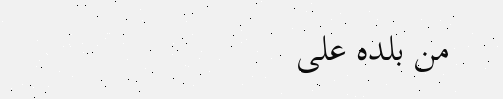من بلده على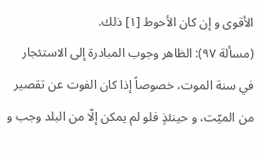الأقوى و إن كان الأحوط [١] ذلك.
(مسألة ٩٧): الظاهر وجوب المبادرة إلى الاستئجار في سنة الموت، خصوصاً إذا كان الفوت عن تقصير من الميّت، و حينئذٍ فلو لم يمكن إلّا من البلد وجب و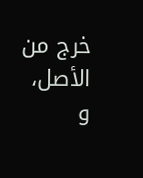خرج من الأصل، و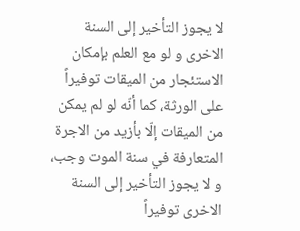لا يجوز التأخير إلى السنة الاخرى و لو مع العلم بإمكان الاستئجار من الميقات توفيراً على الورثة، كما أنّه لو لم يمكن من الميقات إلّا بأزيد من الاجرة المتعارفة في سنة الموت وجب، و لا يجوز التأخير إلى السنة الاخرى توفيراً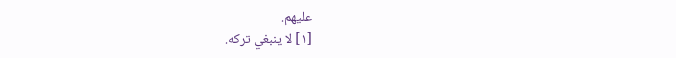عليهم.
[١] لا ينبغي تركه.